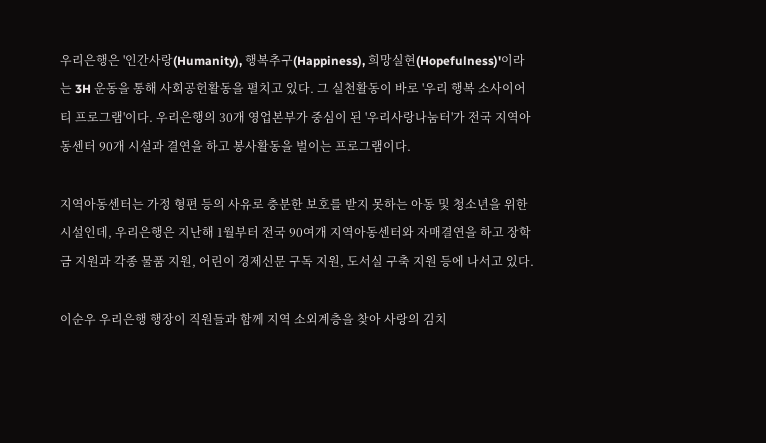우리은행은 '인간사랑(Humanity), 행복추구(Happiness), 희망실현(Hopefulness)'이라는 3H 운동을 통해 사회공헌활동을 펼치고 있다. 그 실천활동이 바로 '우리 행복 소사이어티 프로그램'이다. 우리은행의 30개 영업본부가 중심이 된 '우리사랑나눔터'가 전국 지역아동센터 90개 시설과 결연을 하고 봉사활동을 벌이는 프로그램이다.

지역아동센터는 가정 형편 등의 사유로 충분한 보호를 받지 못하는 아동 및 청소년을 위한 시설인데, 우리은행은 지난해 1월부터 전국 90여개 지역아동센터와 자매결연을 하고 장학금 지원과 각종 물품 지원, 어린이 경제신문 구독 지원, 도서실 구축 지원 등에 나서고 있다.

이순우 우리은행 행장이 직원들과 함께 지역 소외계층을 찾아 사랑의 김치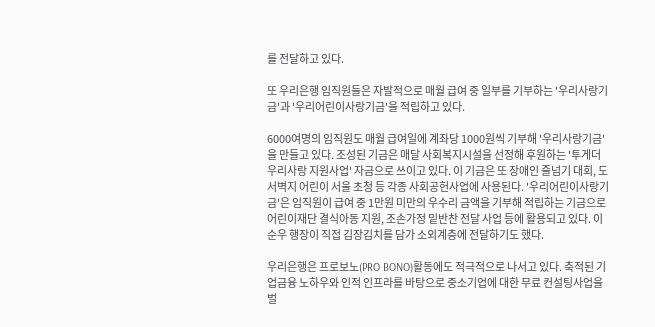를 전달하고 있다.

또 우리은행 임직원들은 자발적으로 매월 급여 중 일부를 기부하는 '우리사랑기금'과 '우리어린이사랑기금'을 적립하고 있다.

6000여명의 임직원도 매월 급여일에 계좌당 1000원씩 기부해 '우리사랑기금'을 만들고 있다. 조성된 기금은 매달 사회복지시설을 선정해 후원하는 '투게더 우리사랑 지원사업' 자금으로 쓰이고 있다. 이 기금은 또 장애인 줄넘기 대회, 도서벽지 어린이 서울 초청 등 각종 사회공헌사업에 사용된다. '우리어린이사랑기금'은 임직원이 급여 중 1만원 미만의 우수리 금액을 기부해 적립하는 기금으로 어린이재단 결식아동 지원, 조손가정 밑반찬 전달 사업 등에 활용되고 있다. 이순우 행장이 직접 김장김치를 담가 소외계층에 전달하기도 했다.

우리은행은 프로보노(PRO BONO)활동에도 적극적으로 나서고 있다. 축적된 기업금융 노하우와 인적 인프라를 바탕으로 중소기업에 대한 무료 컨설팅사업을 벌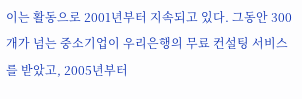이는 활동으로 2001년부터 지속되고 있다. 그동안 300개가 넘는 중소기업이 우리은행의 무료 컨설팅 서비스를 받았고, 2005년부터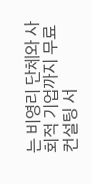는 비영리 단체와 사회적 기업까지 무료 컨설팅 서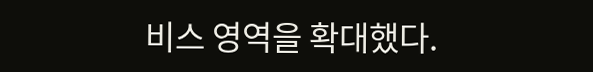비스 영역을 확대했다.